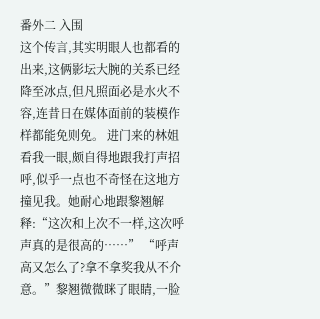番外二 入围
这个传言,其实明眼人也都看的出来,这俩影坛大腕的关系已经降至冰点,但凡照面必是水火不容,连昔日在媒体面前的装模作样都能免则免。 进门来的林姐看我一眼,颇自得地跟我打声招呼,似乎一点也不奇怪在这地方撞见我。她耐心地跟黎翘解释:“这次和上次不一样,这次呼声真的是很高的……” “呼声高又怎么了?拿不拿奖我从不介意。”黎翘微微眯了眼睛,一脸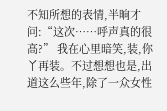不知所想的表情,半晌才问:“这次……呼声真的很高?” 我在心里暗笑,装,你丫再装。不过想想也是,出道这么些年,除了一众女性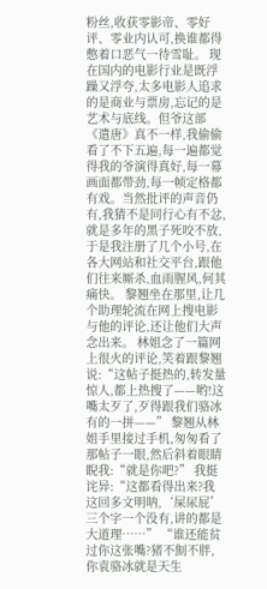粉丝,收获零影帝、零好评、零业内认可,换谁都得憋着口恶气一待雪耻。 现在国内的电影行业是既浮躁又浮夸,太多电影人追求的是商业与票房,忘记的是艺术与底线。但爷这部《遣唐》真不一样,我偷偷看了不下五遍,每一遍都觉得我的爷演得真好,每一幕画面都带劲,每一帧定格都有戏。当然批评的声音仍有,我猜不是同行心有不忿,就是多年的黑子死咬不放,于是我注册了几个小号,在各大网站和社交平台,跟他们往来厮杀,血雨腥风,何其痛快。 黎翘坐在那里,让几个助理轮流在网上搜电影与他的评论,还让他们大声念出来。 林姐念了一篇网上很火的评论,笑着跟黎翘说:“这帖子挺热的,转发量惊人,都上热搜了——哟!这嘴太歹了,歹得跟我们骆冰有的一拼——” 黎翘从林姐手里接过手机,匆匆看了那帖子一眼,然后斜着眼睛睨我:“就是你吧?” 我挺诧异:“这都看得出来?我这回多文明呐,‘屎尿屁’三个字一个没有,讲的都是大道理……” “谁还能贫过你这张嘴?猪不劁不胖,你袁骆冰就是天生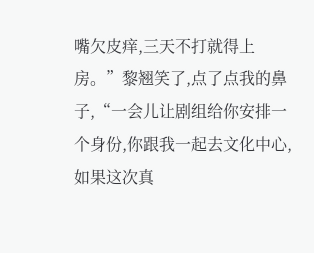嘴欠皮痒,三天不打就得上房。”黎翘笑了,点了点我的鼻子,“一会儿让剧组给你安排一个身份,你跟我一起去文化中心,如果这次真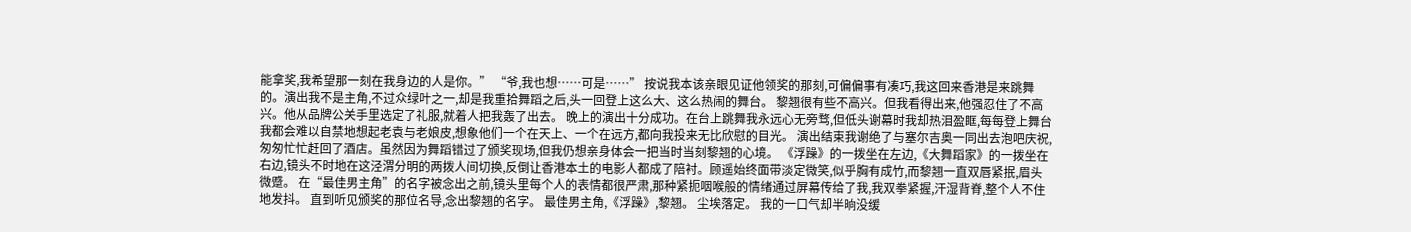能拿奖,我希望那一刻在我身边的人是你。” “爷,我也想……可是……” 按说我本该亲眼见证他领奖的那刻,可偏偏事有凑巧,我这回来香港是来跳舞的。演出我不是主角,不过众绿叶之一,却是我重拾舞蹈之后,头一回登上这么大、这么热闹的舞台。 黎翘很有些不高兴。但我看得出来,他强忍住了不高兴。他从品牌公关手里选定了礼服,就着人把我轰了出去。 晚上的演出十分成功。在台上跳舞我永远心无旁骛,但低头谢幕时我却热泪盈眶,每每登上舞台我都会难以自禁地想起老袁与老娘皮,想象他们一个在天上、一个在远方,都向我投来无比欣慰的目光。 演出结束我谢绝了与塞尔吉奥一同出去泡吧庆祝,匆匆忙忙赶回了酒店。虽然因为舞蹈错过了颁奖现场,但我仍想亲身体会一把当时当刻黎翘的心境。 《浮躁》的一拨坐在左边,《大舞蹈家》的一拨坐在右边,镜头不时地在这泾渭分明的两拨人间切换,反倒让香港本土的电影人都成了陪衬。顾遥始终面带淡定微笑,似乎胸有成竹,而黎翘一直双唇紧抿,眉头微蹙。 在“最佳男主角”的名字被念出之前,镜头里每个人的表情都很严肃,那种紧扼咽喉般的情绪通过屏幕传给了我,我双拳紧握,汗湿背脊,整个人不住地发抖。 直到听见颁奖的那位名导,念出黎翘的名字。 最佳男主角,《浮躁》,黎翘。 尘埃落定。 我的一口气却半晌没缓